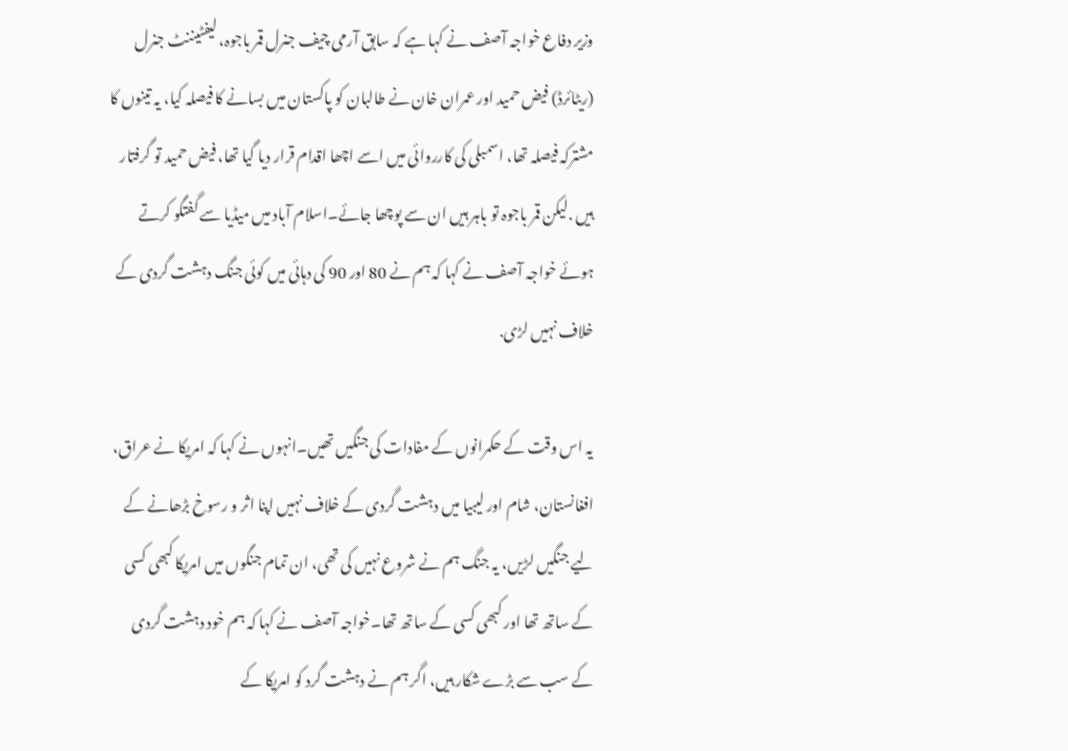وزیر دفاع خواجہ آصف نے کہا ہے کہ سابق آرمی چیف جنرل قمر باجوہ، لیفٹیننٹ جنرل (ریٹائرڈ) فیض حمید اور عمران خان نے طالبان کو پاکستان میں بسانے کا فیصلہ کیا، یہ تینوں کا مشترکہ فیصلہ تھا، اسمبلی کی کارروائی میں اسے اچھا اقدام قرار دیا گیا تھا، فیض حمید تو گرفتار ہیں .لیکن قمر باجوہ تو باہر ہیں ان سے پوچھا جائے۔اسلام آباد میں میڈیا سے گفتگو کرتے ہوئے خواجہ آصف نے کہا کہ ہم نے 80 اور 90 کی دہائی میں کوئی جنگ دہشت گردی کے خلاف نہیں لڑی.

یہ اس وقت کے حکمرانوں کے مفادات کی جنگیں تھیں۔انہوں نے کہا کہ امریکا نے عراق، افغانستان، شام اور لیبیا میں دہشت گردی کے خلاف نہیں اپنا اثر و رسوخ بڑھانے کے لیے جنگیں لڑیں، یہ جنگ ہم نے شروع نہیں کی تھی، ان تمام جنگوں میں امریکا کبھی کسی کے ساتھ تھا اور کبھی کسی کے ساتھ تھا۔خواجہ آصف نے کہا کہ ہم خود دہشت گردی کے سب سے بڑے شکار ہیں، اگر ہم نے دہشت گرد کو امریکا کے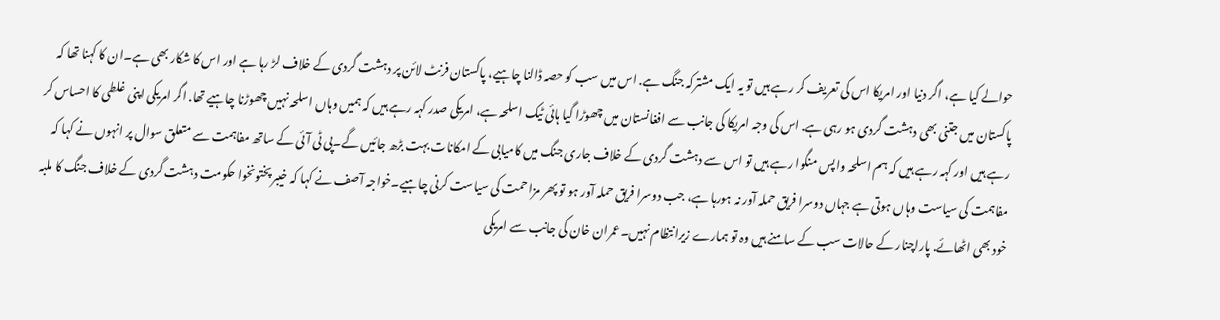حوالے کیا ہے، اگر دنیا اور امریکا اس کی تعریف کر رہے ہیں تو یہ ایک مشترکہ جنگ ہے. اس میں سب کو حصہ ڈالنا چاہیے، پاکستان فرنٹ لائن پر دہشت گردی کے خلاف لڑ رہا ہے اور اس کا شکار بھی ہے۔ان کا کہنا تھا کہ پاکستان میں جتنی بھی دہشت گردی ہو رہی ہے. اس کی وجہ امریکا کی جانب سے افغانستان میں چھوڑا گیا ہائی ٹیک اسلحہ ہے، امریکی صدر کہہ رہے ہیں کہ ہمیں وہاں اسلحہ نہیں چھوڑنا چاہیے تھا. اگر امریکی اپنی غلطی کا احساس کر رہے ہیں اور کہہ رہے ہیں کہ ہم اسلحہ واپس منگوا رہے ہیں تو اس سے دہشت گردی کے خلاف جاری جنگ میں کامیابی کے امکانات بہت بڑھ جائیں گے۔پی ٹی آئی کے ساتھ مفاہمت سے متعلق سوال پر انہوں نے کہا کہ مفاہمت کی سیاست وہاں ہوتی ہے جہاں دوسرا فریق حملہ آور نہ ہورہا ہے، جب دوسرا فریق حملہ آور ہو تو پھر مزاحمت کی سیاست کرنی چاہیے۔خواجہ آصف نے کہا کہ خیبر پختونخوا حکومت دہشت گردی کے خلاف جنگ کا ملبہ خود بھی اٹھائے. پاراچنار کے حالات سب کے سامنے ہیں وہ تو ہمارے زیرانتظام نہیں۔عمران خان کی جانب سے امریکی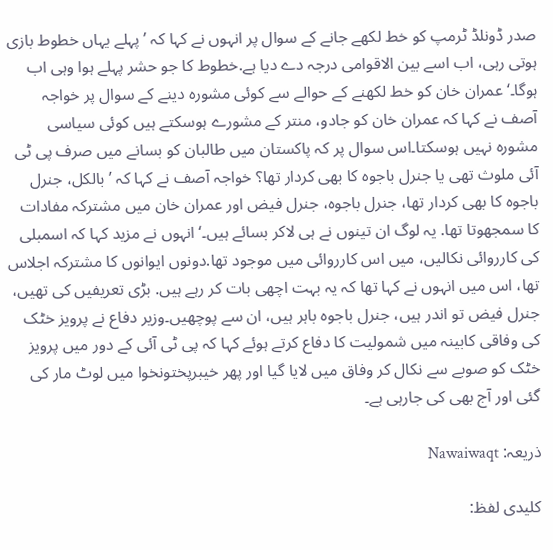صدر ڈونلڈ ٹرمپ کو خط لکھے جانے کے سوال پر انہوں نے کہا کہ ’پہلے یہاں خطوط بازی ہوتی رہی، اب اسے بین الاقوامی درجہ دے دیا ہے.خطوط کا جو حشر پہلے ہوا وہی اب ہوگا۔‘عمران خان کو خط لکھنے کے حوالے سے کوئی مشورہ دینے کے سوال پر خواجہ آصف نے کہا کہ عمران خان کو جادو، منتر کے مشورے ہوسکتے ہیں کوئی سیاسی مشورہ نہیں ہوسکتا۔اس سوال پر کہ پاکستان میں طالبان کو بسانے میں صرف پی ٹی آئی ملوث تھی یا جنرل باجوہ کا بھی کردار تھا؟ خواجہ آصف نے کہا کہ ’بالکل، جنرل باجوہ کا بھی کردار تھا، جنرل باجوہ، جنرل فیض اور عمران خان میں مشترکہ مفادات کا سمجھوتا تھا. یہ لوگ ان تینوں نے ہی لاکر بسائے ہیں۔‘انہوں نے مزید کہا کہ اسمبلی کی کارروائی نکالیں، میں اس کارروائی میں موجود تھا.دونوں ایوانوں کا مشترکہ اجلاس تھا، اس میں انہوں نے کہا تھا کہ یہ بہت اچھی بات کر رہے ہیں. بڑی تعریفیں کی تھیں، جنرل فیض تو اندر ہیں، جنرل باجوہ باہر ہیں، ان سے پوچھیں۔وزیر دفاع نے پرویز خٹک کی وفاقی کابینہ میں شمولیت کا دفاع کرتے ہوئے کہا کہ پی ٹی آئی کے دور میں پرویز خٹک کو صوبے سے نکال کر وفاق میں لایا گیا اور پھر خیبرپختونخوا میں لوٹ مار کی گئی اور آج بھی کی جارہی ہے۔

ذریعہ: Nawaiwaqt

کلیدی لفظ: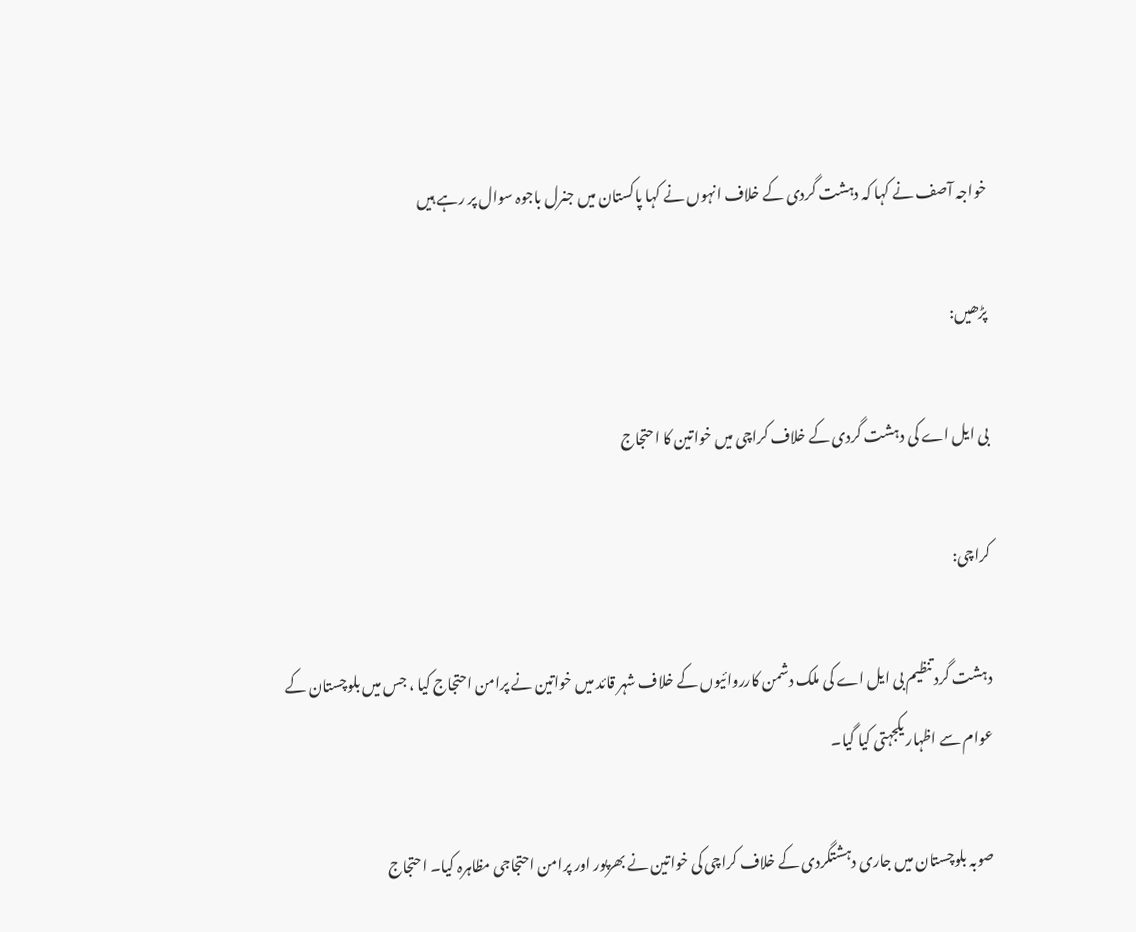خواجہ آصف نے کہا کہ دہشت گردی کے خلاف انہوں نے کہا پاکستان میں جنرل باجوہ سوال پر رہے ہیں

پڑھیں:

بی ایل اے کی دہشت گردی کے خلاف کراچی میں خواتین کا احتجاج

کراچی:

دہشت گرد تنظیم بی ایل اے کی ملک دشمن کارروائیوں کے خلاف شہر قائد میں خواتین نے پرامن احتجاج کیا ، جس میں بلوچستان کے عوام سے اظہار یکجہتی کیا گیا۔

صوبہ بلوچستان میں جاری دہشتگردی کے خلاف کراچی کی خواتین نے بھرپور اور پرامن احتجاجی مظاہرہ کیا۔ احتجاج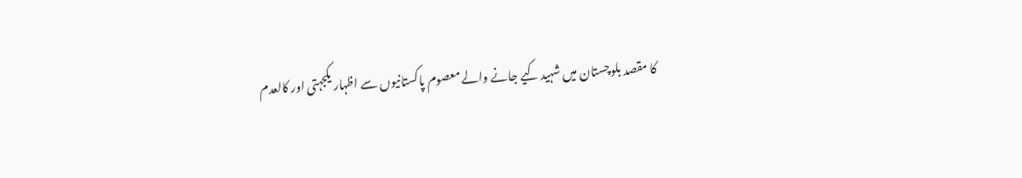کا مقصد بلوچستان میں شہید کیے جانے والے معصوم پاکستانیوں سے اظہار یکجہتی اور کالعدم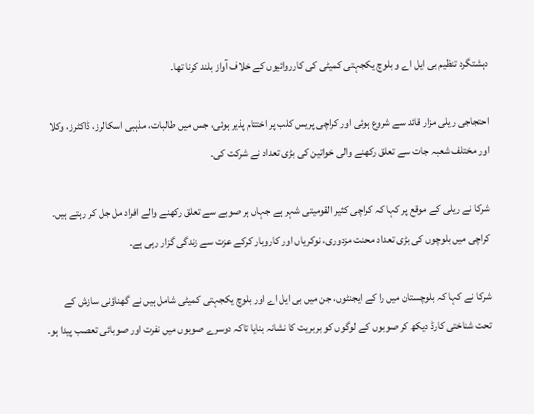دہشتگرد تنظیم بی ایل اے و بلوچ یکجہتی کمیٹی کی کارروائیوں کے خلاف آواز بلند کرنا تھا۔

احتجاجی ریلی مزار قائد سے شروع ہوئی اور کراچی پریس کلب پر اختتام پذیر ہوئی، جس میں طالبات، مذہبی اسکالرز، ڈاکٹرز، وکلا اور مختلف شعبہ جات سے تعلق رکھنے والی خواتین کی بڑی تعداد نے شرکت کی۔

شرکا نے ریلی کے موقع پر کہا کہ کراچی کثیر القومیتی شہر ہے جہاں ہر صوبے سے تعلق رکھنے والے افراد مل جل کر رہتے ہیں۔ کراچی میں بلوچوں کی بڑی تعداد محنت مزدوری، نوکریاں اور کاروبار کرکے عزت سے زندگی گزار رہی ہے۔

شرکا نے کہا کہ بلوچستان میں را کے ایجنٹوں، جن میں بی ایل اے اور بلوچ یکجہتی کمیٹی شامل ہیں نے گھناؤنی سازش کے تحت شناختی کارڈ دیکھ کر صوبوں کے لوگوں کو بربریت کا نشانہ بنایا تاکہ دوسرے صوبوں میں نفرت اور صوبائی تعصب پیدا ہو۔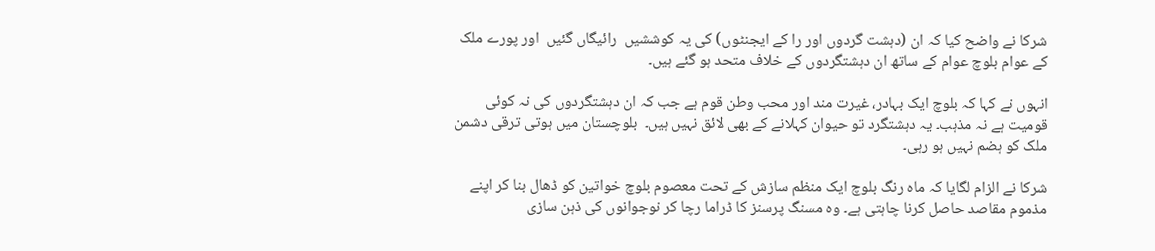شرکا نے واضح کیا کہ ان (دہشت گردوں اور را کے ایجنٹوں) کی یہ کوششیں  رائیگاں گئیں  اور پورے ملک کے عوام بلوچ عوام کے ساتھ ان دہشتگردوں کے خلاف متحد ہو گئے ہیں۔

انہوں نے کہا کہ بلوچ ایک بہادر، غیرت مند اور محب وطن قوم ہے جب کہ ان دہشتگردوں کی نہ کوئی قومیت ہے نہ مذہب۔ یہ دہشتگرد تو حیوان کہلانے کے بھی لائق نہیں ہیں۔  بلوچستان میں ہوتی ترقی دشمن ملک کو ہضم نہیں ہو رہی۔

شرکا نے الزام لگایا کہ ماہ رنگ بلوچ ایک منظم سازش کے تحت معصوم بلوچ خواتین کو ڈھال بنا کر اپنے مذموم مقاصد حاصل کرنا چاہتی ہے۔ وہ مسنگ پرسنز کا ڈراما رچا کر نوجوانوں کی ذہن سازی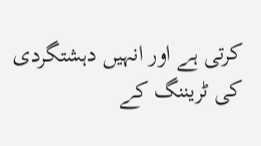کرتی ہے اور انہیں دہشتگردی کی ٹریننگ کے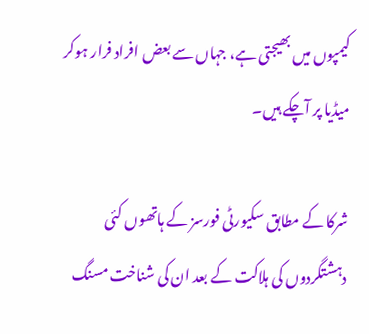کیمپوں میں بھیجتی ہے، جہاں سے بعض افراد فرار ہوکر میڈیا پر آچکے ہیں۔

شرکا کے مطابق سکیورٹی فورسز کے ہاتھوں کئی دہشتگردوں کی ہلاکت کے بعد ان کی شناخت مسنگ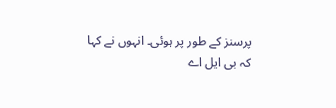پرسنز کے طور پر ہوئی۔ انہوں نے کہا کہ بی ایل اے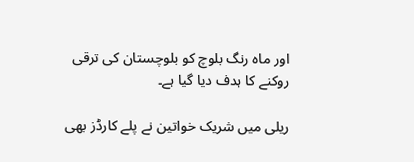اور ماہ رنگ بلوچ کو بلوچستان کی ترقی روکنے کا ہدف دیا گیا ہے۔

ریلی میں شریک خواتین نے پلے کارڈز بھی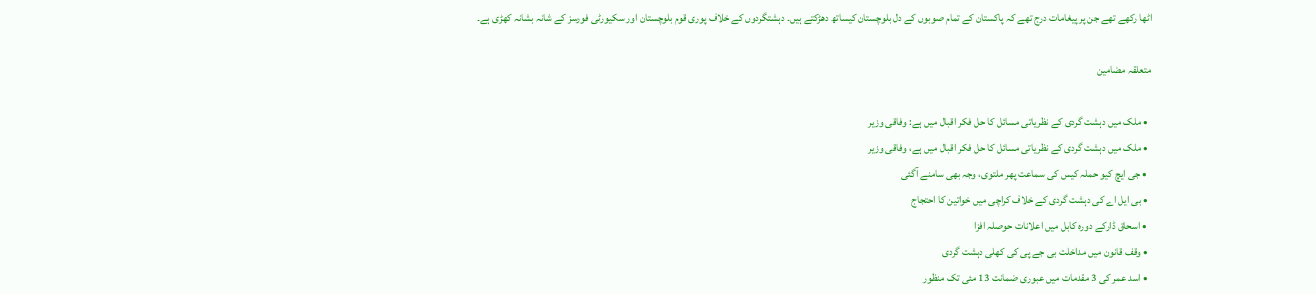اٹھا رکھے تھے جن پر پیغامات درج تھے کہ پاکستان کے تمام صوبوں کے دل بلوچستان کیساتھ دھڑکتے ہیں۔ دہشتگردوں کے خلاف پوری قوم بلوچستان اور سکیورٹی فورسز کے شانہ بشانہ کھڑی ہے۔

متعلقہ مضامین

  • ملک میں دہشت گردی کے نظریاتی مسائل کا حل فکر اقبال میں ہے: وفاقی وزیر
  • ملک میں دہشت گردی کے نظریاتی مسائل کا حل فکر اقبال میں ہے، وفاقی وزیر
  • جی ایچ کیو حملہ کیس کی سماعت پھر ملتوی، وجہ بھی سامنے آگئی
  • بی ایل اے کی دہشت گردی کے خلاف کراچی میں خواتین کا احتجاج
  • اسحاق ڈارکے دورہ کابل میں اعلانات حوصلہ افزا
  • وقف قانون میں مداخلت بی جے پی کی کھلی دہشت گردی
  • اسد عمر کی 3 مقدمات میں عبوری ضمانت 13 مئی تک منظور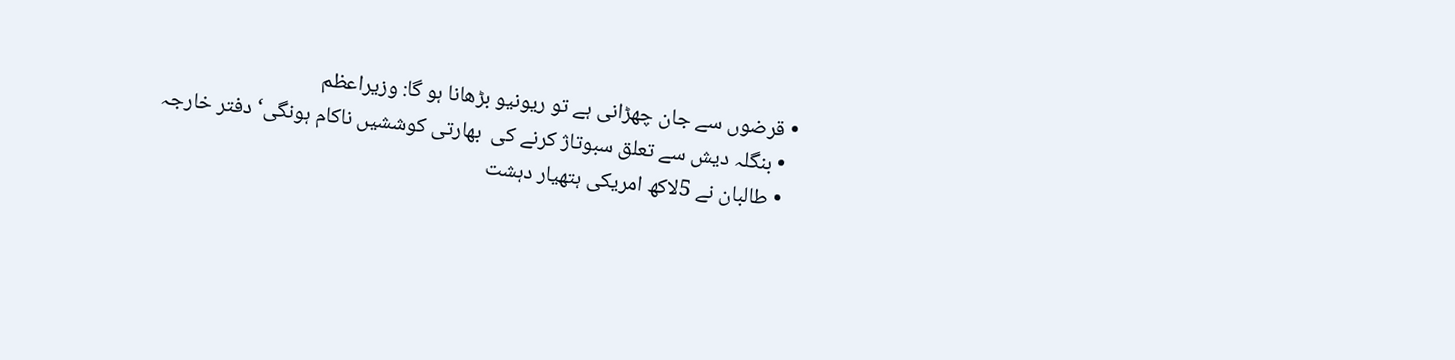• قرضوں سے جان چھڑانی ہے تو ریونیو بڑھانا ہو گا: وزیراعظم
  • بنگلہ دیش سے تعلق سبوتاژ کرنے کی  بھارتی کوششیں ناکام ہونگی‘ دفتر خارجہ
  • طالبان نے 5لاکھ امریکی ہتھیار دہشت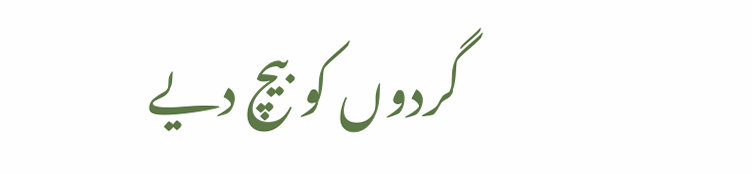گردوں کو بیچ دیے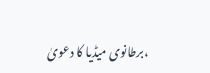،برطانوی میڈیا کا دعویٰ